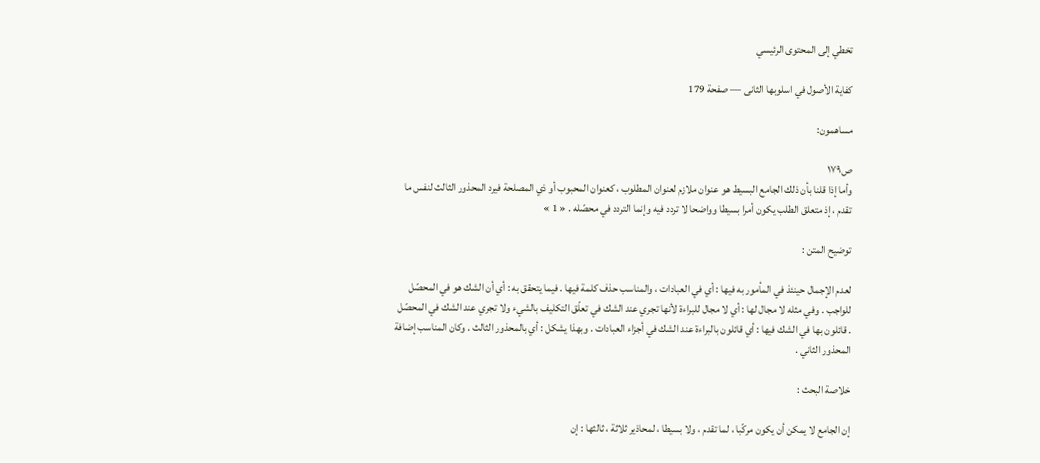تخطي إلى المحتوى الرئيسي

كفاية الأصول في اسلوبها الثانى — صفحة 179

مساهمون:

ص١٧٩
وأما إذا قلنا بأن ذلك الجامع البسيط هو عنوان ملازم لعنوان المطلوب ، كعنوان المحبوب أو ذي المصلحة فيرد المحذور الثالث لنفس ما تقدم ، إذ متعلق الطلب يكون أمرا بسيطا وواضحا لا تردد فيه وإنما التردد في محصّله . « 1 »

توضيح المتن :

لعدم الإجمال حينئذ في المأمور به فيها : أي في العبادات ، والمناسب حذف كلمة فيها . فيما يتحقق به : أي أن الشك هو في المحصّل للواجب . وفي مثله لا مجال لها : أي لا مجال للبراءة لأنها تجري عند الشك في تعلّق التكليف بالشيء ولا تجري عند الشك في المحصّل . قائلون بها في الشك فيها : أي قائلون بالبراءة عند الشك في أجزاء العبادات . وبهذا يشكل : أي بالمحذور الثالث . وكان المناسب إضافة المحذور الثاني .

خلاصة البحث :

إن الجامع لا يمكن أن يكون مركّبا ، لما تقدم ، ولا بسيطا ، لمحاذير ثلاثة ، ثالثها : إن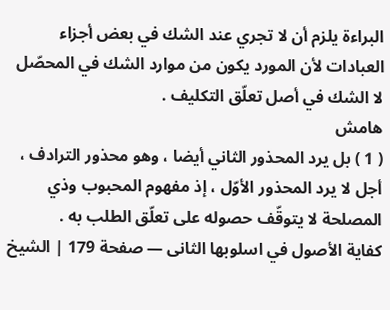البراءة يلزم أن لا تجري عند الشك في بعض أجزاء العبادات لأن المورد يكون من موارد الشك في المحصّل لا الشك في أصل تعلّق التكليف .
هامش
( 1 ) بل يرد المحذور الثاني أيضا ، وهو محذور الترادف ، أجل لا يرد المحذور الأوّل ، إذ مفهوم المحبوب وذي المصلحة لا يتوقّف حصوله على تعلّق الطلب به .
كفاية الأصول في اسلوبها الثانى — صفحة 179 | الشيخ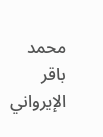محمد باقر الإيرواني